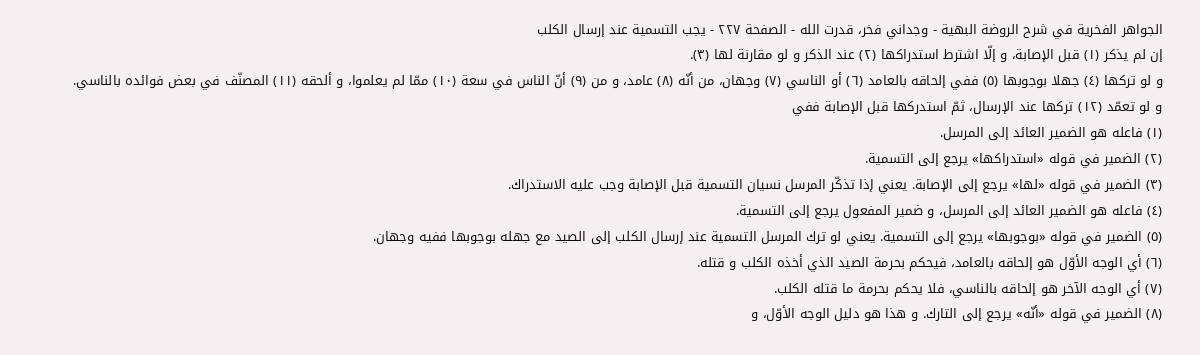الجواهر الفخرية في شرح الروضة البهية - وجداني فخر، قدرت الله - الصفحة ٢٢٧ - يجب التسمية عند إرسال الكلب
إن لم يذكر (١) قبل الإصابة، و إلّا اشترط استدراكها (٢) عند الذكر و لو مقارنة لها (٣).
و لو تركها (٤) جهلا بوجوبها (٥) ففي إلحاقه بالعامد (٦) أو الناسي (٧) وجهان، من أنّه (٨) عامد، و من (٩) أنّ الناس في سعة (١٠) ممّا لم يعلموا، و ألحقه (١١) المصنّف في بعض فوائده بالناسي.
و لو تعمّد (١٢) تركها عند الإرسال، ثمّ استدركها قبل الإصابة ففي
(١) فاعله هو الضمير العائد إلى المرسل.
(٢) الضمير في قوله «استدراكها» يرجع إلى التسمية.
(٣) الضمير في قوله «لها» يرجع إلى الإصابة. يعني إذا تذكّر المرسل نسيان التسمية قبل الإصابة وجب عليه الاستدراك.
(٤) فاعله هو الضمير العائد إلى المرسل، و ضمير المفعول يرجع إلى التسمية.
(٥) الضمير في قوله «بوجوبها» يرجع إلى التسمية. يعني لو ترك المرسل التسمية عند إرسال الكلب إلى الصيد مع جهله بوجوبها ففيه وجهان.
(٦) أي الوجه الأوّل هو إلحاقه بالعامد، فيحكم بحرمة الصيد الذي أخذه الكلب و قتله.
(٧) أي الوجه الآخر هو إلحاقه بالناسي، فلا يحكم بحرمة ما قتله الكلب.
(٨) الضمير في قوله «أنّه» يرجع إلى التارك. و هذا هو دليل الوجه الأوّل، و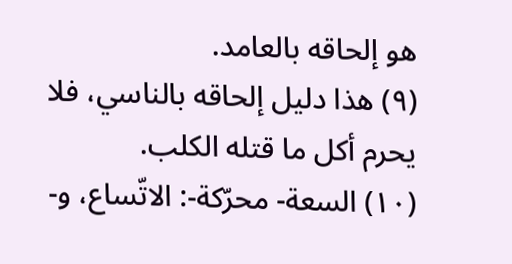هو إلحاقه بالعامد.
(٩) هذا دليل إلحاقه بالناسي، فلا يحرم أكل ما قتله الكلب.
(١٠) السعة- محرّكة-: الاتّساع، و-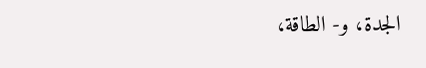الجدة، و- الطاقة،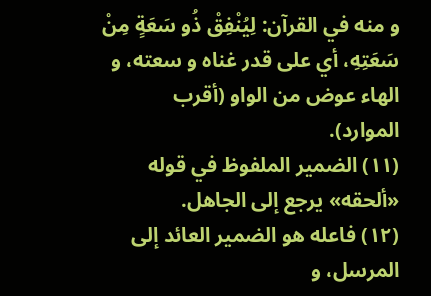و منه في القرآن: لِيُنْفِقْ ذُو سَعَةٍ مِنْ سَعَتِهِ، أي على قدر غناه و سعته، و الهاء عوض من الواو (أقرب الموارد).
(١١) الضمير الملفوظ في قوله «ألحقه» يرجع إلى الجاهل.
(١٢) فاعله هو الضمير العائد إلى المرسل، و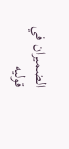الضميران في قوليه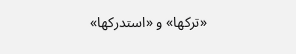«تركها» و «استدركها»